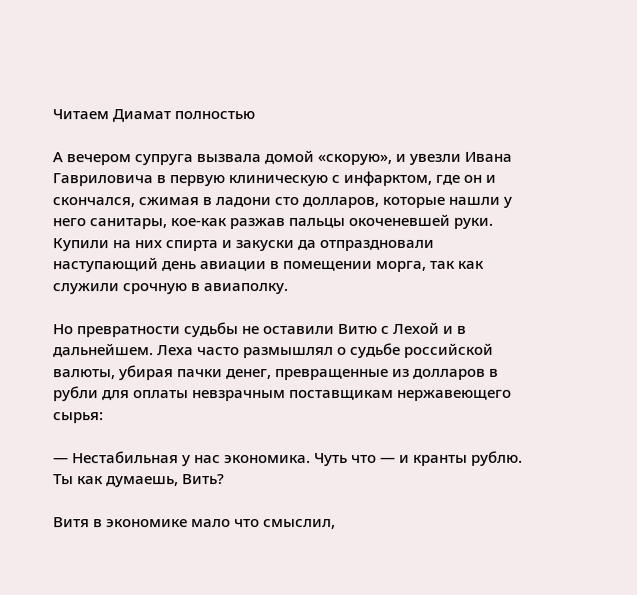Читаем Диамат полностью

А вечером супруга вызвала домой «скорую», и увезли Ивана Гавриловича в первую клиническую с инфарктом, где он и скончался, сжимая в ладони сто долларов, которые нашли у него санитары, кое-как разжав пальцы окоченевшей руки. Купили на них спирта и закуски да отпраздновали наступающий день авиации в помещении морга, так как служили срочную в авиаполку.

Но превратности судьбы не оставили Витю с Лехой и в дальнейшем. Леха часто размышлял о судьбе российской валюты, убирая пачки денег, превращенные из долларов в рубли для оплаты невзрачным поставщикам нержавеющего сырья:

— Нестабильная у нас экономика. Чуть что — и кранты рублю. Ты как думаешь, Вить?

Витя в экономике мало что смыслил,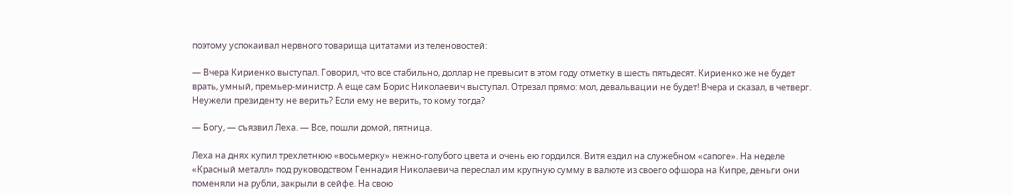поэтому успокаивал нервного товарища цитатами из теленовостей:

— Вчера Кириенко выступал. Говорил, что все стабильно, доллар не превысит в этом году отметку в шесть пятьдесят. Кириенко же не будет врать, умный, премьер-министр. А еще сам Борис Николаевич выступал. Отрезал прямо: мол, девальвации не будет! Вчера и сказал, в четверг. Неужели президенту не верить? Если ему не верить, то кому тогда?

— Богу, — съязвил Леха. — Все, пошли домой, пятница.

Леха на днях купил трехлетнюю «восьмерку» нежно-голубого цвета и очень ею гордился. Витя ездил на служебном «сапоге». На неделе «Красный металл» под руководством Геннадия Николаевича переслал им крупную сумму в валюте из своего офшора на Кипре, деньги они поменяли на рубли, закрыли в сейфе. На свою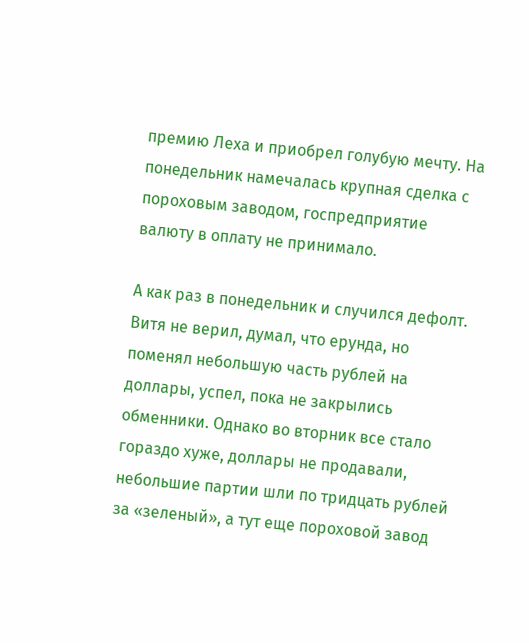премию Леха и приобрел голубую мечту. На понедельник намечалась крупная сделка с пороховым заводом, госпредприятие валюту в оплату не принимало.

А как раз в понедельник и случился дефолт. Витя не верил, думал, что ерунда, но поменял небольшую часть рублей на доллары, успел, пока не закрылись обменники. Однако во вторник все стало гораздо хуже, доллары не продавали, небольшие партии шли по тридцать рублей за «зеленый», а тут еще пороховой завод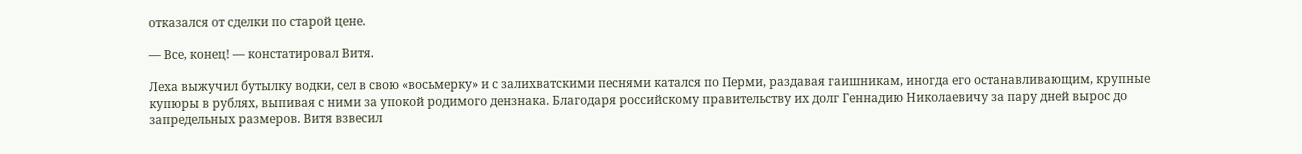отказался от сделки по старой цене.

— Все, конец! — констатировал Витя.

Леха выжучил бутылку водки, сел в свою «восьмерку» и с залихватскими песнями катался по Перми, раздавая гаишникам, иногда его останавливающим, крупные купюры в рублях, выпивая с ними за упокой родимого дензнака. Благодаря российскому правительству их долг Геннадию Николаевичу за пару дней вырос до запредельных размеров. Витя взвесил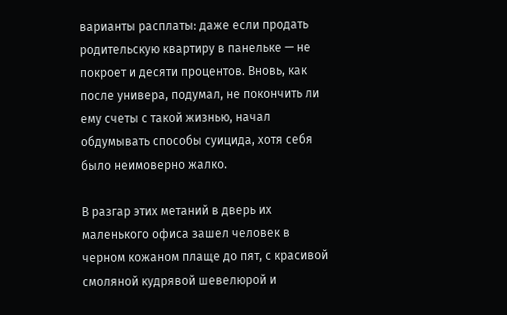варианты расплаты: даже если продать родительскую квартиру в панельке — не покроет и десяти процентов. Вновь, как после универа, подумал, не покончить ли ему счеты с такой жизнью, начал обдумывать способы суицида, хотя себя было неимоверно жалко.

В разгар этих метаний в дверь их маленького офиса зашел человек в черном кожаном плаще до пят, с красивой смоляной кудрявой шевелюрой и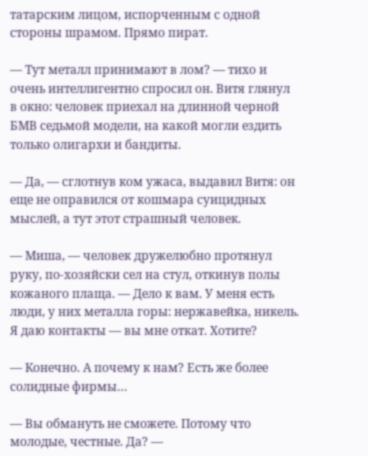татарским лицом, испорченным с одной стороны шрамом. Прямо пират.

— Тут металл принимают в лом? — тихо и очень интеллигентно спросил он. Витя глянул в окно: человек приехал на длинной черной БМВ седьмой модели, на какой могли ездить только олигархи и бандиты.

— Да, — сглотнув ком ужаса, выдавил Витя: он еще не оправился от кошмара суицидных мыслей, а тут этот страшный человек.

— Миша, — человек дружелюбно протянул руку, по-хозяйски сел на стул, откинув полы кожаного плаща. — Дело к вам. У меня есть люди, у них металла горы: нержавейка, никель. Я даю контакты — вы мне откат. Хотите?

— Конечно. А почему к нам? Есть же более солидные фирмы…

— Вы обмануть не сможете. Потому что молодые, честные. Да? —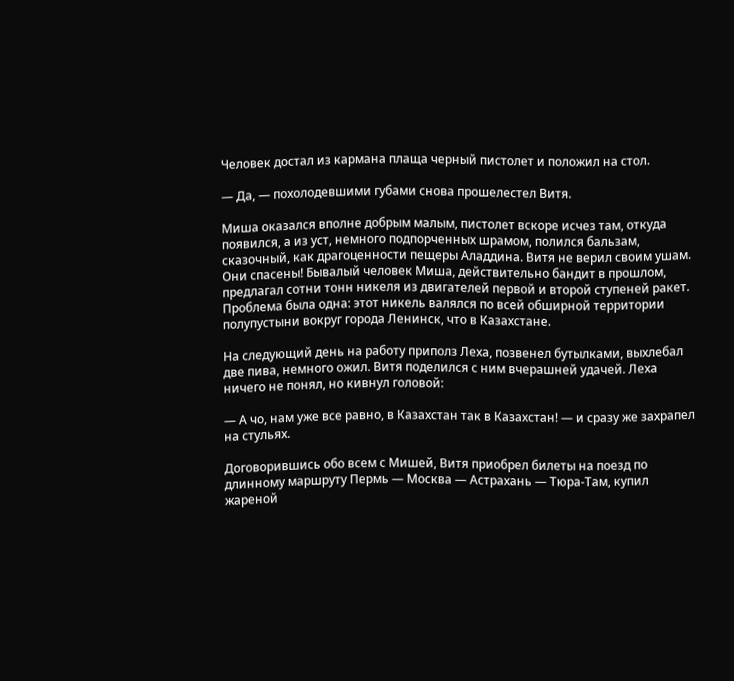Человек достал из кармана плаща черный пистолет и положил на стол.

— Да, — похолодевшими губами снова прошелестел Витя.

Миша оказался вполне добрым малым, пистолет вскоре исчез там, откуда появился, а из уст, немного подпорченных шрамом, полился бальзам, сказочный, как драгоценности пещеры Аладдина. Витя не верил своим ушам. Они спасены! Бывалый человек Миша, действительно бандит в прошлом, предлагал сотни тонн никеля из двигателей первой и второй ступеней ракет. Проблема была одна: этот никель валялся по всей обширной территории полупустыни вокруг города Ленинск, что в Казахстане.

На следующий день на работу приполз Леха, позвенел бутылками, выхлебал две пива, немного ожил. Витя поделился с ним вчерашней удачей. Леха ничего не понял, но кивнул головой:

— А чо, нам уже все равно, в Казахстан так в Казахстан! — и сразу же захрапел на стульях.

Договорившись обо всем с Мишей, Витя приобрел билеты на поезд по длинному маршруту Пермь — Москва — Астрахань — Тюра-Там, купил жареной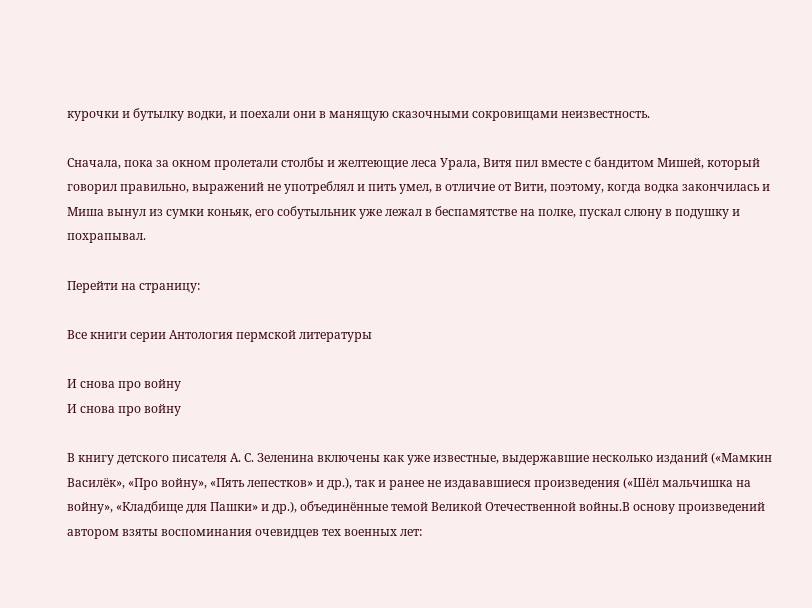курочки и бутылку водки, и поехали они в манящую сказочными сокровищами неизвестность.

Сначала, пока за окном пролетали столбы и желтеющие леса Урала, Витя пил вместе с бандитом Мишей, который говорил правильно, выражений не употреблял и пить умел, в отличие от Вити, поэтому, когда водка закончилась и Миша вынул из сумки коньяк, его собутыльник уже лежал в беспамятстве на полке, пускал слюну в подушку и похрапывал.

Перейти на страницу:

Все книги серии Антология пермской литературы

И снова про войну
И снова про войну

В книгу детского писателя А. С. Зеленина включены как уже известные, выдержавшие несколько изданий («Мамкин Василёк», «Про войну», «Пять лепестков» и др.), так и ранее не издававшиеся произведения («Шёл мальчишка на войну», «Кладбище для Пашки» и др.), объединённые темой Великой Отечественной войны.В основу произведений автором взяты воспоминания очевидцев тех военных лет: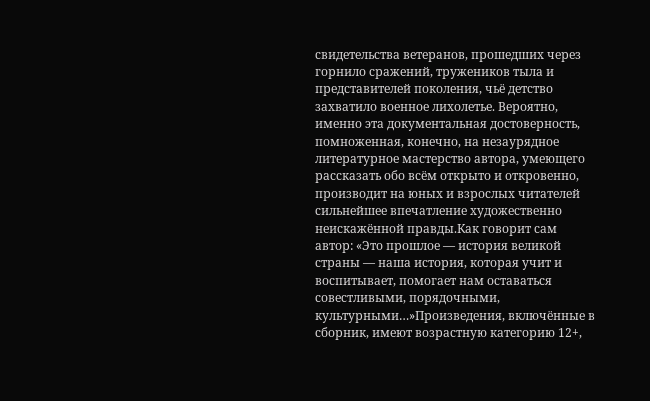свидетельства ветеранов, прошедших через горнило сражений, тружеников тыла и представителей поколения, чьё детство захватило военное лихолетье. Вероятно, именно эта документальная достоверность, помноженная, конечно, на незаурядное литературное мастерство автора, умеющего рассказать обо всём открыто и откровенно, производит на юных и взрослых читателей сильнейшее впечатление художественно неискажённой правды.Как говорит сам автор: «Это прошлое — история великой страны — наша история, которая учит и воспитывает, помогает нам оставаться совестливыми, порядочными, культурными…»Произведения, включённые в сборник, имеют возрастную категорию 12+,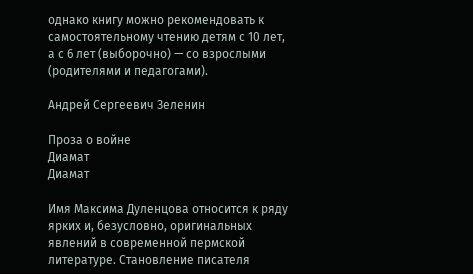однако книгу можно рекомендовать к самостоятельному чтению детям с 10 лет, а с 6 лет (выборочно) — со взрослыми (родителями и педагогами).

Андрей Сергеевич Зеленин

Проза о войне
Диамат
Диамат

Имя Максима Дуленцова относится к ряду ярких и, безусловно, оригинальных явлений в современной пермской литературе. Становление писателя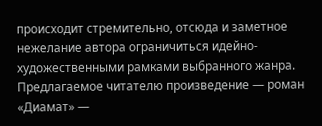происходит стремительно, отсюда и заметное нежелание автора ограничиться идейно-художественными рамками выбранного жанра. Предлагаемое читателю произведение — роман «Диамат» —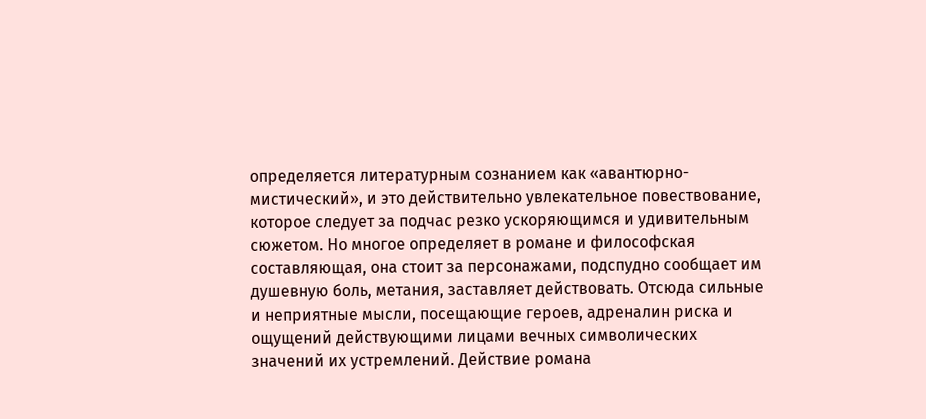определяется литературным сознанием как «авантюрно-мистический», и это действительно увлекательное повествование, которое следует за подчас резко ускоряющимся и удивительным сюжетом. Но многое определяет в романе и философская составляющая, она стоит за персонажами, подспудно сообщает им душевную боль, метания, заставляет действовать. Отсюда сильные и неприятные мысли, посещающие героев, адреналин риска и ощущений действующими лицами вечных символических значений их устремлений. Действие романа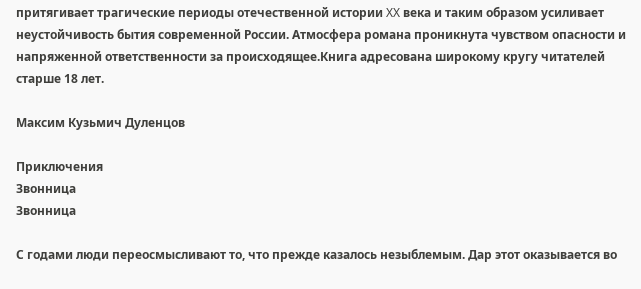притягивает трагические периоды отечественной истории XX века и таким образом усиливает неустойчивость бытия современной России. Атмосфера романа проникнута чувством опасности и напряженной ответственности за происходящее.Книга адресована широкому кругу читателей старше 18 лет.

Максим Кузьмич Дуленцов

Приключения
Звонница
Звонница

С годами люди переосмысливают то, что прежде казалось незыблемым. Дар этот оказывается во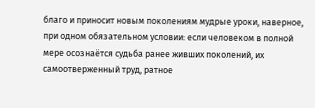благо и приносит новым поколениям мудрые уроки, наверное, при одном обязательном условии: если человеком в полной мере осознаётся судьба ранее живших поколений, их самоотверженный труд, ратное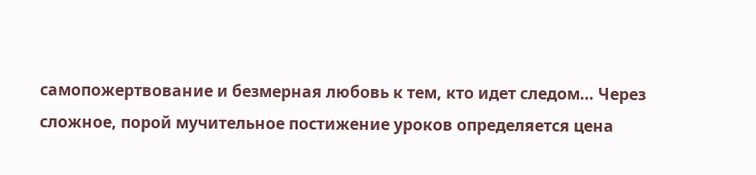самопожертвование и безмерная любовь к тем, кто идет следом… Через сложное, порой мучительное постижение уроков определяется цена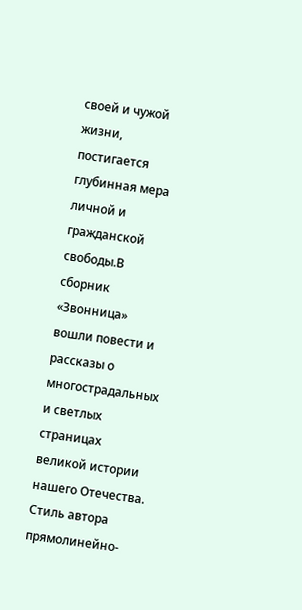своей и чужой жизни, постигается глубинная мера личной и гражданской свободы.В сборник «Звонница» вошли повести и рассказы о многострадальных и светлых страницах великой истории нашего Отечества. Стиль автора прямолинейно-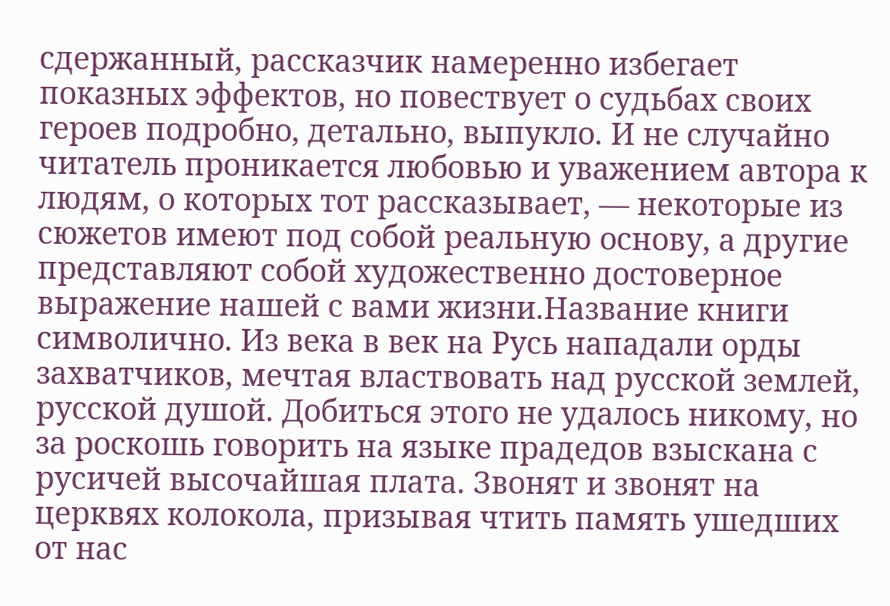сдержанный, рассказчик намеренно избегает показных эффектов, но повествует о судьбах своих героев подробно, детально, выпукло. И не случайно читатель проникается любовью и уважением автора к людям, о которых тот рассказывает, — некоторые из сюжетов имеют под собой реальную основу, а другие представляют собой художественно достоверное выражение нашей с вами жизни.Название книги символично. Из века в век на Русь нападали орды захватчиков, мечтая властвовать над русской землей, русской душой. Добиться этого не удалось никому, но за роскошь говорить на языке прадедов взыскана с русичей высочайшая плата. Звонят и звонят на церквях колокола, призывая чтить память ушедших от нас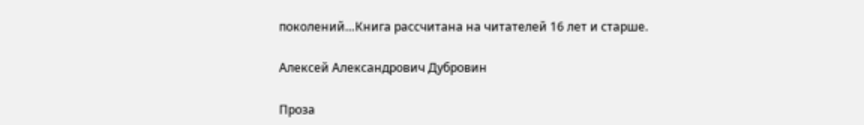поколений…Книга рассчитана на читателей 16 лет и старше.

Алексей Александрович Дубровин

Проза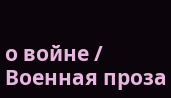о войне / Военная проза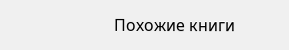Похожие книги